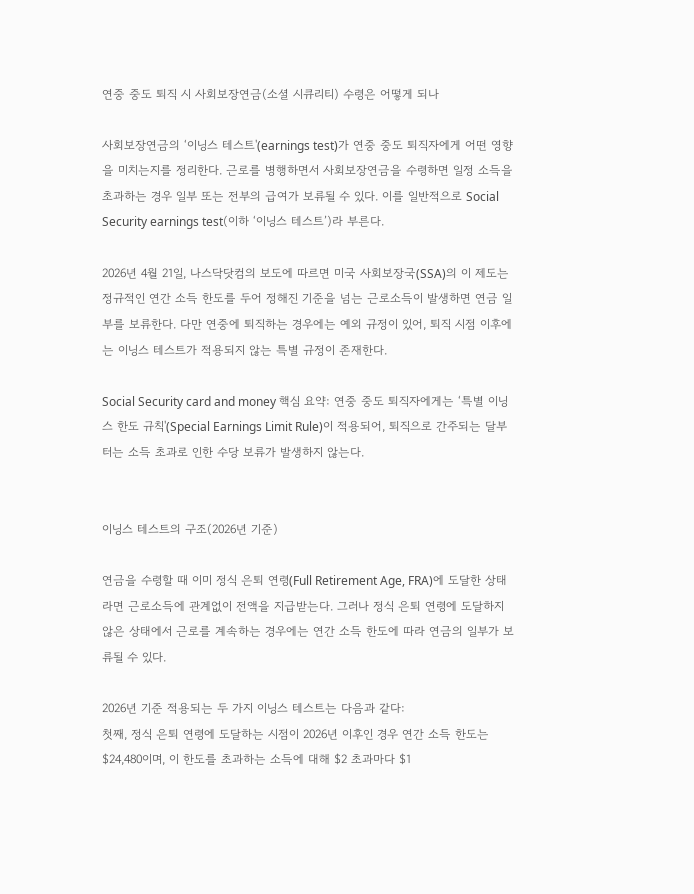연중 중도 퇴직 시 사회보장연금(소셜 시큐리티) 수령은 어떻게 되나

사회보장연금의 ‘이닝스 테스트'(earnings test)가 연중 중도 퇴직자에게 어떤 영향을 미치는지를 정리한다. 근로를 병행하면서 사회보장연금을 수령하면 일정 소득을 초과하는 경우 일부 또는 전부의 급여가 보류될 수 있다. 이를 일반적으로 Social Security earnings test(이하 ‘이닝스 테스트’)라 부른다.

2026년 4월 21일, 나스닥닷컴의 보도에 따르면 미국 사회보장국(SSA)의 이 제도는 정규적인 연간 소득 한도를 두어 정해진 기준을 넘는 근로소득이 발생하면 연금 일부를 보류한다. 다만 연중에 퇴직하는 경우에는 예외 규정이 있어, 퇴직 시점 이후에는 이닝스 테스트가 적용되지 않는 특별 규정이 존재한다.

Social Security card and money 핵심 요약: 연중 중도 퇴직자에게는 ‘특별 이닝스 한도 규칙'(Special Earnings Limit Rule)이 적용되어, 퇴직으로 간주되는 달부터는 소득 초과로 인한 수당 보류가 발생하지 않는다.


이닝스 테스트의 구조(2026년 기준)

연금을 수령할 때 이미 정식 은퇴 연령(Full Retirement Age, FRA)에 도달한 상태라면 근로소득에 관계없이 전액을 지급받는다. 그러나 정식 은퇴 연령에 도달하지 않은 상태에서 근로를 계속하는 경우에는 연간 소득 한도에 따라 연금의 일부가 보류될 수 있다.

2026년 기준 적용되는 두 가지 이닝스 테스트는 다음과 같다:
첫째, 정식 은퇴 연령에 도달하는 시점이 2026년 이후인 경우 연간 소득 한도는 $24,480이며, 이 한도를 초과하는 소득에 대해 $2 초과마다 $1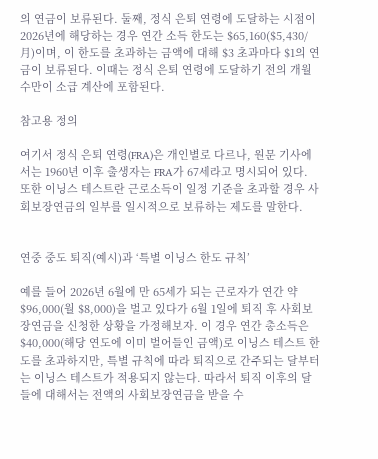의 연금이 보류된다. 둘째, 정식 은퇴 연령에 도달하는 시점이 2026년에 해당하는 경우 연간 소득 한도는 $65,160($5,430/月)이며, 이 한도를 초과하는 금액에 대해 $3 초과마다 $1의 연금이 보류된다. 이때는 정식 은퇴 연령에 도달하기 전의 개월수만이 소급 계산에 포함된다.

참고용 정의

여기서 정식 은퇴 연령(FRA)은 개인별로 다르나, 원문 기사에서는 1960년 이후 출생자는 FRA가 67세라고 명시되어 있다. 또한 이닝스 테스트란 근로소득이 일정 기준을 초과할 경우 사회보장연금의 일부를 일시적으로 보류하는 제도를 말한다.


연중 중도 퇴직(예시)과 ‘특별 이닝스 한도 규칙’

예를 들어 2026년 6월에 만 65세가 되는 근로자가 연간 약 $96,000(월 $8,000)을 벌고 있다가 6월 1일에 퇴직 후 사회보장연금을 신청한 상황을 가정해보자. 이 경우 연간 총소득은 $40,000(해당 연도에 이미 벌어들인 금액)로 이닝스 테스트 한도를 초과하지만, 특별 규칙에 따라 퇴직으로 간주되는 달부터는 이닝스 테스트가 적용되지 않는다. 따라서 퇴직 이후의 달들에 대해서는 전액의 사회보장연금을 받을 수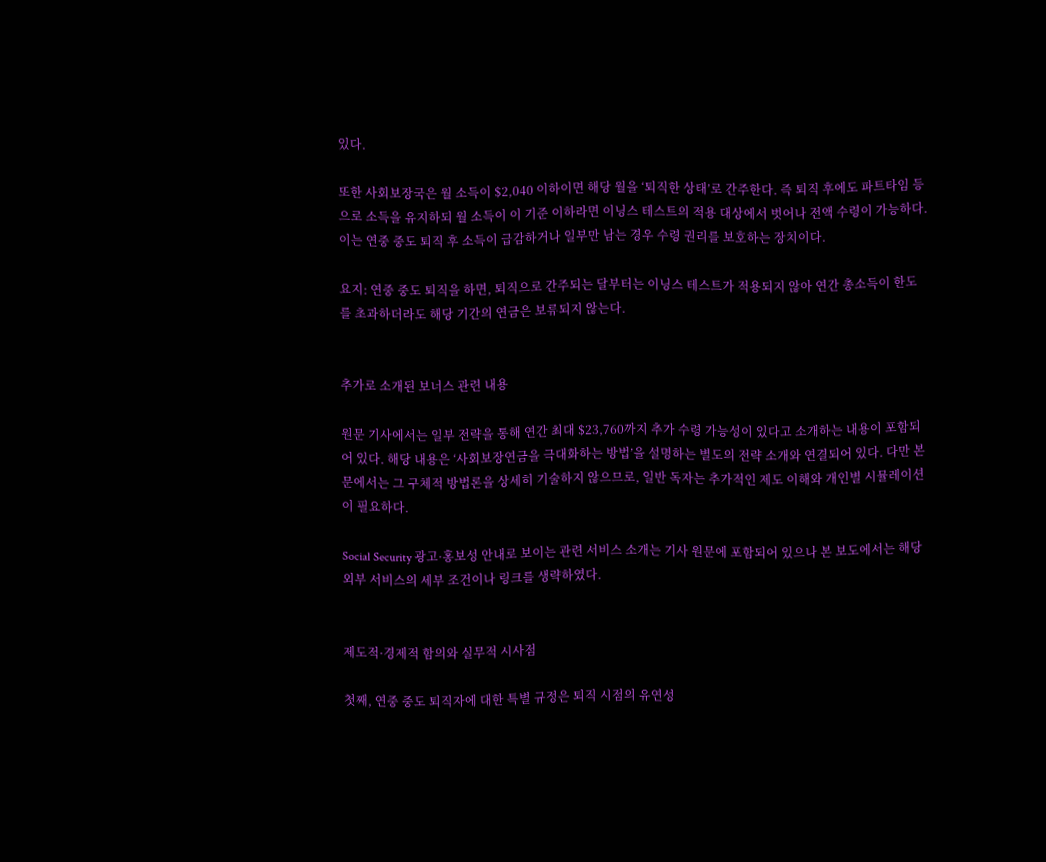있다.

또한 사회보장국은 월 소득이 $2,040 이하이면 해당 월을 ‘퇴직한 상태’로 간주한다. 즉 퇴직 후에도 파트타임 등으로 소득을 유지하되 월 소득이 이 기준 이하라면 이닝스 테스트의 적용 대상에서 벗어나 전액 수령이 가능하다. 이는 연중 중도 퇴직 후 소득이 급감하거나 일부만 남는 경우 수령 권리를 보호하는 장치이다.

요지: 연중 중도 퇴직을 하면, 퇴직으로 간주되는 달부터는 이닝스 테스트가 적용되지 않아 연간 총소득이 한도를 초과하더라도 해당 기간의 연금은 보류되지 않는다.


추가로 소개된 보너스 관련 내용

원문 기사에서는 일부 전략을 통해 연간 최대 $23,760까지 추가 수령 가능성이 있다고 소개하는 내용이 포함되어 있다. 해당 내용은 ‘사회보장연금을 극대화하는 방법’을 설명하는 별도의 전략 소개와 연결되어 있다. 다만 본문에서는 그 구체적 방법론을 상세히 기술하지 않으므로, 일반 독자는 추가적인 제도 이해와 개인별 시뮬레이션이 필요하다.

Social Security 광고·홍보성 안내로 보이는 관련 서비스 소개는 기사 원문에 포함되어 있으나 본 보도에서는 해당 외부 서비스의 세부 조건이나 링크를 생략하였다.


제도적·경제적 함의와 실무적 시사점

첫째, 연중 중도 퇴직자에 대한 특별 규정은 퇴직 시점의 유연성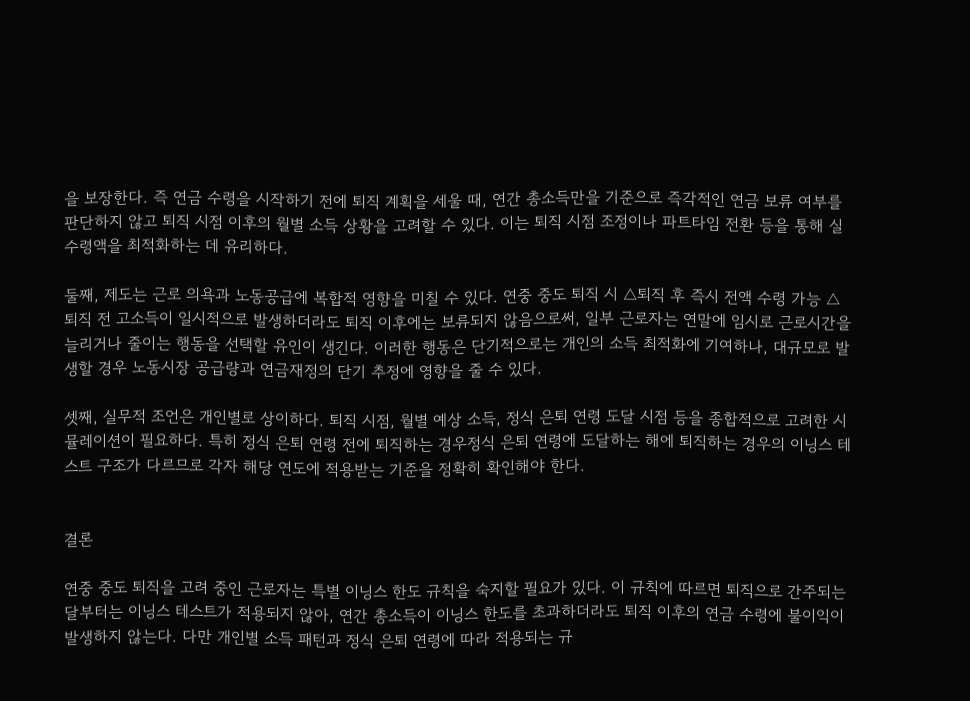을 보장한다. 즉 연금 수령을 시작하기 전에 퇴직 계획을 세울 때, 연간 총소득만을 기준으로 즉각적인 연금 보류 여부를 판단하지 않고 퇴직 시점 이후의 월별 소득 상황을 고려할 수 있다. 이는 퇴직 시점 조정이나 파트타임 전환 등을 통해 실수령액을 최적화하는 데 유리하다.

둘째, 제도는 근로 의욕과 노동공급에 복합적 영향을 미칠 수 있다. 연중 중도 퇴직 시 △퇴직 후 즉시 전액 수령 가능 △퇴직 전 고소득이 일시적으로 발생하더라도 퇴직 이후에는 보류되지 않음으로써, 일부 근로자는 연말에 임시로 근로시간을 늘리거나 줄이는 행동을 선택할 유인이 생긴다. 이러한 행동은 단기적으로는 개인의 소득 최적화에 기여하나, 대규모로 발생할 경우 노동시장 공급량과 연금재정의 단기 추정에 영향을 줄 수 있다.

셋째, 실무적 조언은 개인별로 상이하다. 퇴직 시점, 월별 예상 소득, 정식 은퇴 연령 도달 시점 등을 종합적으로 고려한 시뮬레이션이 필요하다. 특히 정식 은퇴 연령 전에 퇴직하는 경우정식 은퇴 연령에 도달하는 해에 퇴직하는 경우의 이닝스 테스트 구조가 다르므로 각자 해당 연도에 적용받는 기준을 정확히 확인해야 한다.


결론

연중 중도 퇴직을 고려 중인 근로자는 특별 이닝스 한도 규칙을 숙지할 필요가 있다. 이 규칙에 따르면 퇴직으로 간주되는 달부터는 이닝스 테스트가 적용되지 않아, 연간 총소득이 이닝스 한도를 초과하더라도 퇴직 이후의 연금 수령에 불이익이 발생하지 않는다. 다만 개인별 소득 패턴과 정식 은퇴 연령에 따라 적용되는 규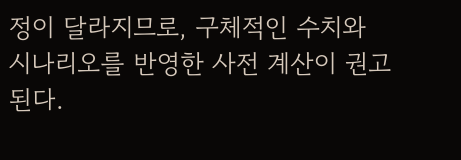정이 달라지므로, 구체적인 수치와 시나리오를 반영한 사전 계산이 권고된다.